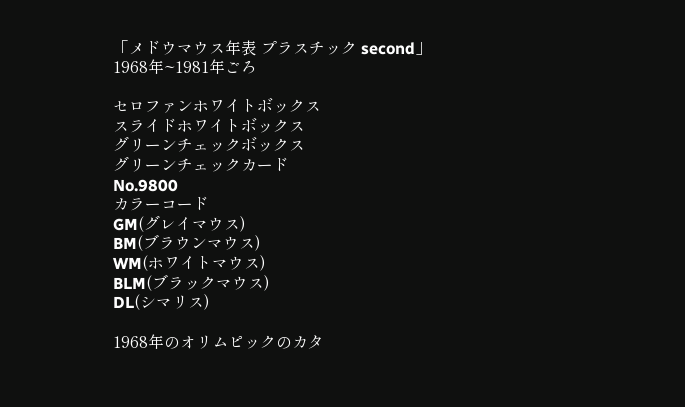「メドウマウス年表 プラスチック second」
1968年~1981年ごろ

セロファンホワイトボックス
スライドホワイトボックス
グリーンチェックボックス
グリーンチェックカード
No.9800
カラーコード
GM(グレイマウス)
BM(ブラウンマウス)
WM(ホワイトマウス)
BLM(ブラックマウス)
DL(シマリス)

1968年のオリムピックのカタ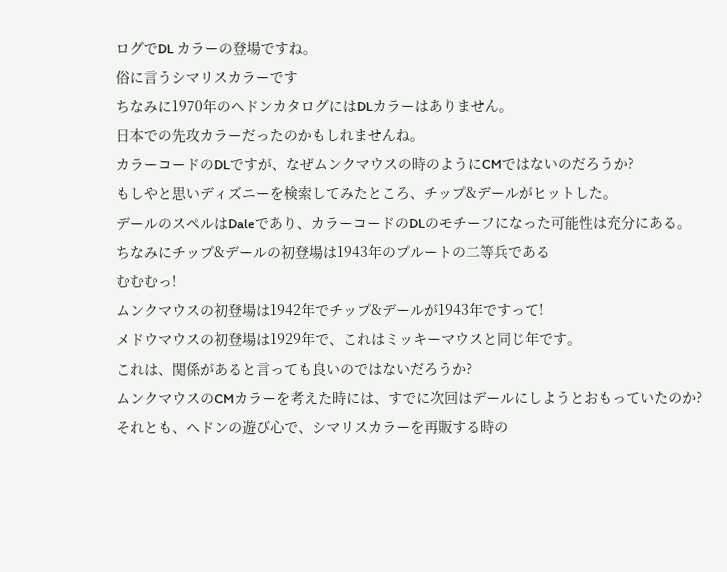ログでDL カラーの登場ですね。
俗に言うシマリスカラーです
ちなみに1970年のヘドンカタログにはDLカラーはありません。
日本での先攻カラーだったのかもしれませんね。
カラーコードのDLですが、なぜムンクマウスの時のようにCMではないのだろうか?
もしやと思いディズニーを検索してみたところ、チップ&デールがヒットした。
デールのスペルはDaleであり、カラーコードのDLのモチーフになった可能性は充分にある。
ちなみにチップ&デールの初登場は1943年のプルートの二等兵である
むむむっ!
ムンクマウスの初登場は1942年でチップ&デールが1943年ですって!
メドウマウスの初登場は1929年で、これはミッキーマウスと同じ年です。
これは、関係があると言っても良いのではないだろうか?
ムンクマウスのCMカラーを考えた時には、すでに次回はデールにしようとおもっていたのか?
それとも、ヘドンの遊び心で、シマリスカラーを再販する時の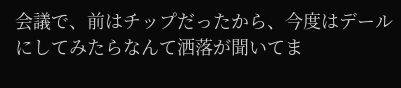会議で、前はチップだったから、今度はデールにしてみたらなんて洒落が聞いてま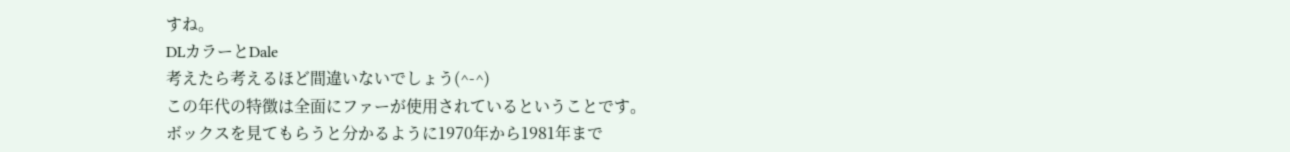すね。
DLカラーとDale
考えたら考えるほど間違いないでしょう(^-^)
この年代の特徴は全面にファーが使用されているということです。
ボックスを見てもらうと分かるように1970年から1981年まで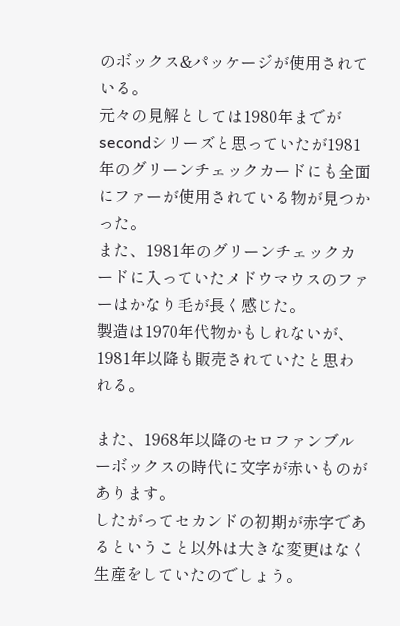のボックス&パッケージが使用されている。
元々の見解としては1980年までがsecondシリーズと思っていたが1981年のグリーンチェックカードにも全面にファーが使用されている物が見つかった。
また、1981年のグリーンチェックカードに入っていたメドウマウスのファーはかなり毛が長く感じた。
製造は1970年代物かもしれないが、1981年以降も販売されていたと思われる。

また、1968年以降のセロファンブルーボックスの時代に文字が赤いものがあります。
したがってセカンドの初期が赤字であるということ以外は大きな変更はなく生産をしていたのでしょう。